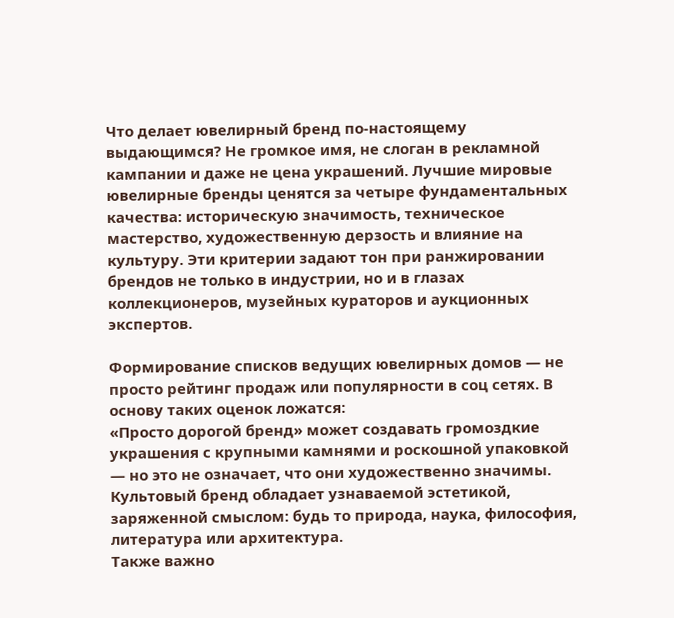Что делает ювелирный бренд по-настоящему выдающимся? Не громкое имя, не слоган в рекламной кампании и даже не цена украшений. Лучшие мировые ювелирные бренды ценятся за четыре фундаментальных качества: историческую значимость, техническое мастерство, художественную дерзость и влияние на культуру. Эти критерии задают тон при ранжировании брендов не только в индустрии, но и в глазах коллекционеров, музейных кураторов и аукционных экспертов.

Формирование списков ведущих ювелирных домов — не просто рейтинг продаж или популярности в соц сетях. В основу таких оценок ложатся:
«Просто дорогой бренд» может создавать громоздкие украшения с крупными камнями и роскошной упаковкой — но это не означает, что они художественно значимы. Культовый бренд обладает узнаваемой эстетикой, заряженной смыслом: будь то природа, наука, философия, литература или архитектура.
Также важно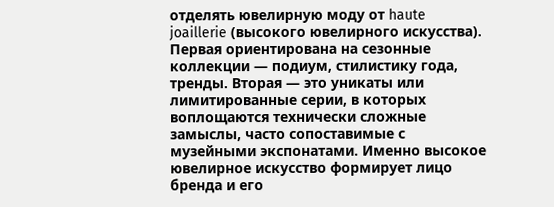отделять ювелирную моду от haute joaillerie (высокого ювелирного искусства). Первая ориентирована на сезонные коллекции — подиум, стилистику года, тренды. Вторая — это уникаты или лимитированные серии, в которых воплощаются технически сложные замыслы, часто сопоставимые с музейными экспонатами. Именно высокое ювелирное искусство формирует лицо бренда и его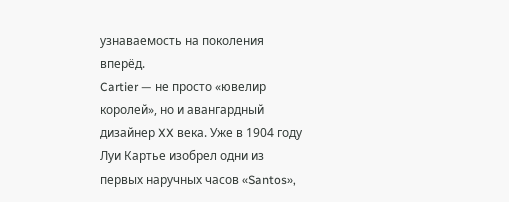узнаваемость на поколения вперёд.
Cartier — не просто «ювелир королей», но и авангардный дизайнер XX века. Уже в 1904 году Луи Картье изобрел одни из первых наручных часов «Santos»,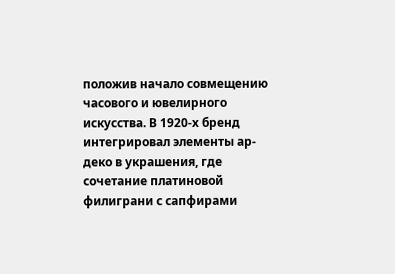положив начало совмещению часового и ювелирного искусства. В 1920-х бренд интегрировал элементы ар-деко в украшения, где сочетание платиновой филиграни с сапфирами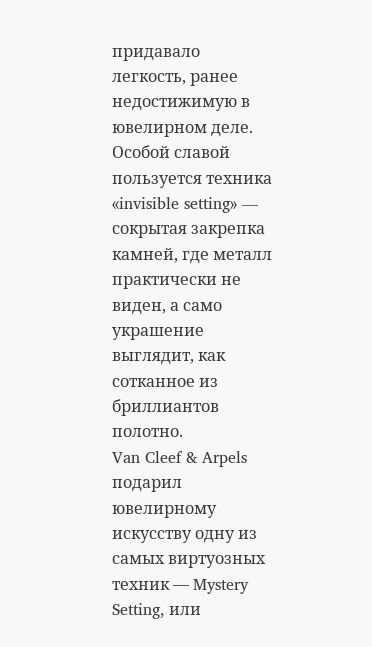придавало легкость, ранее недостижимую в ювелирном деле. Особой славой пользуется техника «invisible setting» — сокрытая закрепка камней, где металл практически не виден, а само украшение выглядит, как сотканное из бриллиантов полотно.
Van Cleef & Arpels подарил ювелирному искусству одну из самых виртуозных техник — Mystery Setting, или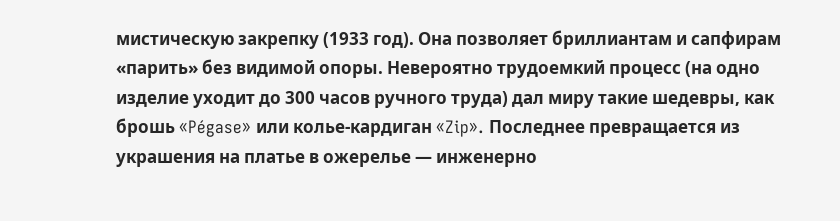мистическую закрепку (1933 год). Она позволяет бриллиантам и сапфирам «парить» без видимой опоры. Невероятно трудоемкий процесс (на одно изделие уходит до 300 часов ручного труда) дал миру такие шедевры, как брошь «Pégase» или колье-кардиган «Zip». Последнее превращается из украшения на платье в ожерелье — инженерно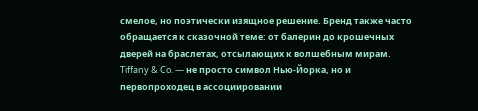смелое, но поэтически изящное решение. Бренд также часто обращается к сказочной теме: от балерин до крошечных дверей на браслетах, отсылающих к волшебным мирам.
Tiffany & Co. — не просто символ Нью-Йорка, но и первопроходец в ассоциировании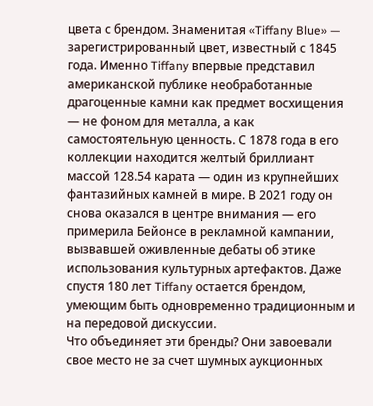цвета с брендом. Знаменитая «Tiffany Blue» — зарегистрированный цвет, известный с 1845 года. Именно Tiffany впервые представил американской публике необработанные драгоценные камни как предмет восхищения — не фоном для металла, а как самостоятельную ценность. С 1878 года в его коллекции находится желтый бриллиант массой 128.54 карата — один из крупнейших фантазийных камней в мире. В 2021 году он снова оказался в центре внимания — его примерила Бейонсе в рекламной кампании, вызвавшей оживленные дебаты об этике использования культурных артефактов. Даже спустя 180 лет Tiffany остается брендом, умеющим быть одновременно традиционным и на передовой дискуссии.
Что объединяет эти бренды? Они завоевали свое место не за счет шумных аукционных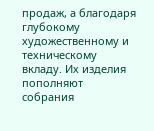продаж, а благодаря глубокому художественному и техническому вкладу. Их изделия пополняют собрания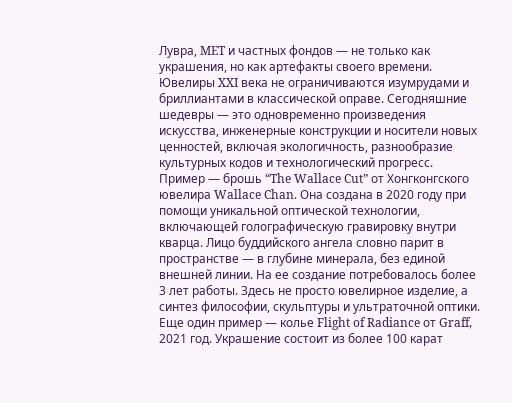Лувра, MET и частных фондов — не только как украшения, но как артефакты своего времени.
Ювелиры XXI века не ограничиваются изумрудами и бриллиантами в классической оправе. Сегодняшние шедевры — это одновременно произведения искусства, инженерные конструкции и носители новых ценностей, включая экологичность, разнообразие культурных кодов и технологический прогресс.
Пример — брошь “The Wallace Cut” от Хонгконгского ювелира Wallace Chan. Она создана в 2020 году при помощи уникальной оптической технологии, включающей голографическую гравировку внутри кварца. Лицо буддийского ангела словно парит в пространстве — в глубине минерала, без единой внешней линии. На ее создание потребовалось более 3 лет работы. Здесь не просто ювелирное изделие, а синтез философии, скульптуры и ультраточной оптики.
Еще один пример — колье Flight of Radiance от Graff, 2021 год. Украшение состоит из более 100 карат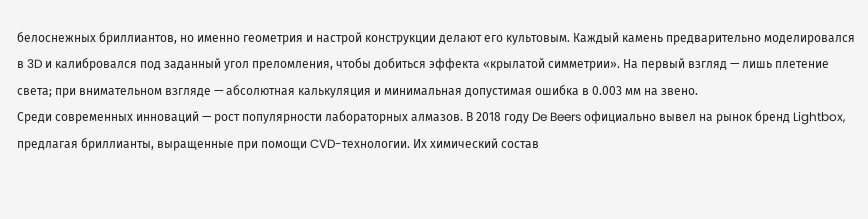белоснежных бриллиантов, но именно геометрия и настрой конструкции делают его культовым. Каждый камень предварительно моделировался в 3D и калибровался под заданный угол преломления, чтобы добиться эффекта «крылатой симметрии». На первый взгляд — лишь плетение света; при внимательном взгляде — абсолютная калькуляция и минимальная допустимая ошибка в 0.003 мм на звено.
Среди современных инноваций — рост популярности лабораторных алмазов. В 2018 году De Beers официально вывел на рынок бренд Lightbox, предлагая бриллианты, выращенные при помощи CVD-технологии. Их химический состав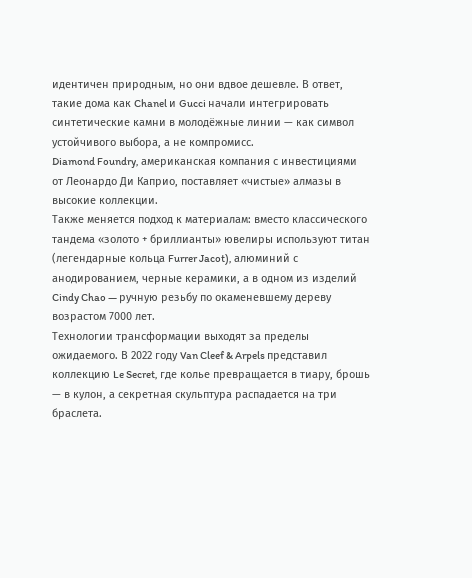идентичен природным, но они вдвое дешевле. В ответ, такие дома как Chanel и Gucci начали интегрировать синтетические камни в молодёжные линии — как символ устойчивого выбора, а не компромисс.
Diamond Foundry, американская компания с инвестициями от Леонардо Ди Каприо, поставляет «чистые» алмазы в высокие коллекции.
Также меняется подход к материалам: вместо классического тандема «золото + бриллианты» ювелиры используют титан (легендарные кольца Furrer Jacot), алюминий с анодированием, черные керамики, а в одном из изделий Cindy Chao — ручную резьбу по окаменевшему дереву возрастом 7000 лет.
Технологии трансформации выходят за пределы ожидаемого. В 2022 году Van Cleef & Arpels представил коллекцию Le Secret, где колье превращается в тиару, брошь — в кулон, а секретная скульптура распадается на три браслета.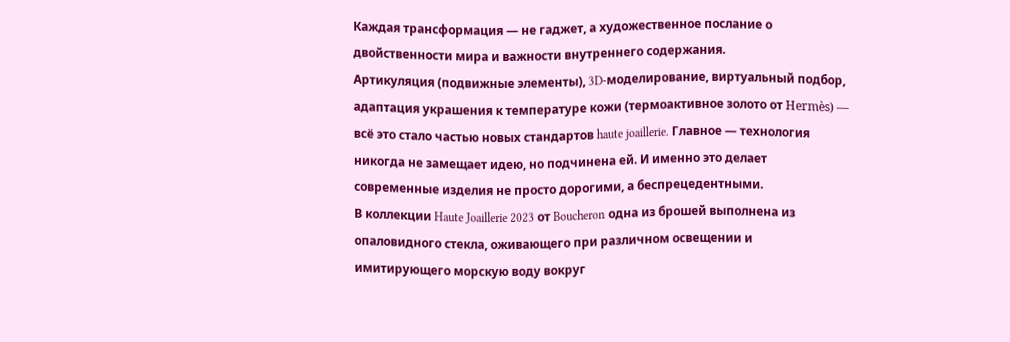Каждая трансформация — не гаджет, а художественное послание о двойственности мира и важности внутреннего содержания.
Артикуляция (подвижные элементы), 3D-моделирование, виртуальный подбор, адаптация украшения к температуре кожи (термоактивное золото от Hermès) — всё это стало частью новых стандартов haute joaillerie. Главное — технология никогда не замещает идею, но подчинена ей. И именно это делает современные изделия не просто дорогими, а беспрецедентными.
В коллекции Haute Joaillerie 2023 от Boucheron одна из брошей выполнена из опаловидного стекла, оживающего при различном освещении и имитирующего морскую воду вокруг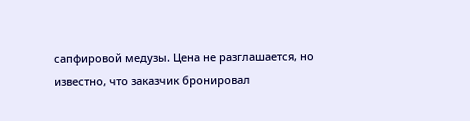сапфировой медузы. Цена не разглашается, но известно, что заказчик бронировал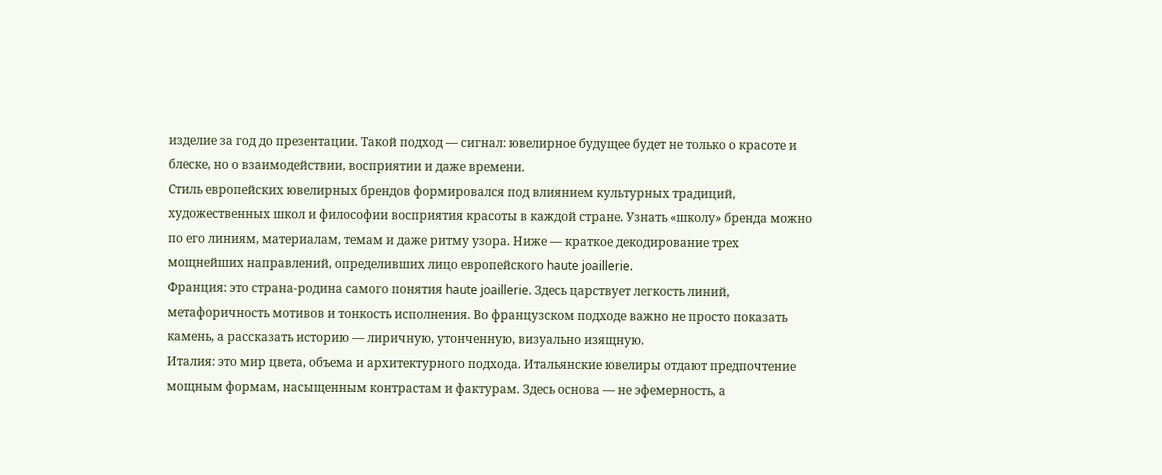изделие за год до презентации. Такой подход — сигнал: ювелирное будущее будет не только о красоте и блеске, но о взаимодействии, восприятии и даже времени.
Стиль европейских ювелирных брендов формировался под влиянием культурных традиций, художественных школ и философии восприятия красоты в каждой стране. Узнать «школу» бренда можно по его линиям, материалам, темам и даже ритму узора. Ниже — краткое декодирование трех мощнейших направлений, определивших лицо европейского haute joaillerie.
Франция: это страна-родина самого понятия haute joaillerie. Здесь царствует легкость линий, метафоричность мотивов и тонкость исполнения. Во французском подходе важно не просто показать камень, а рассказать историю — лиричную, утонченную, визуально изящную.
Италия: это мир цвета, объема и архитектурного подхода. Итальянские ювелиры отдают предпочтение мощным формам, насыщенным контрастам и фактурам. Здесь основа — не эфемерность, а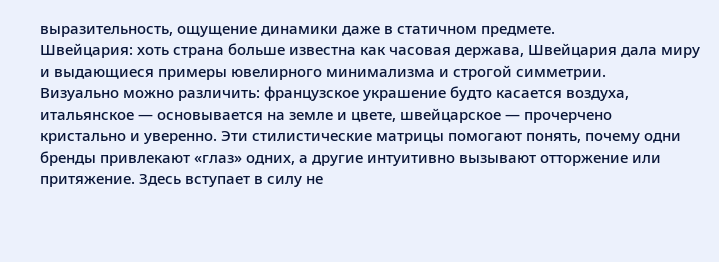выразительность, ощущение динамики даже в статичном предмете.
Швейцария: хоть страна больше известна как часовая держава, Швейцария дала миру и выдающиеся примеры ювелирного минимализма и строгой симметрии.
Визуально можно различить: французское украшение будто касается воздуха, итальянское — основывается на земле и цвете, швейцарское — прочерчено кристально и уверенно. Эти стилистические матрицы помогают понять, почему одни бренды привлекают «глаз» одних, а другие интуитивно вызывают отторжение или притяжение. Здесь вступает в силу не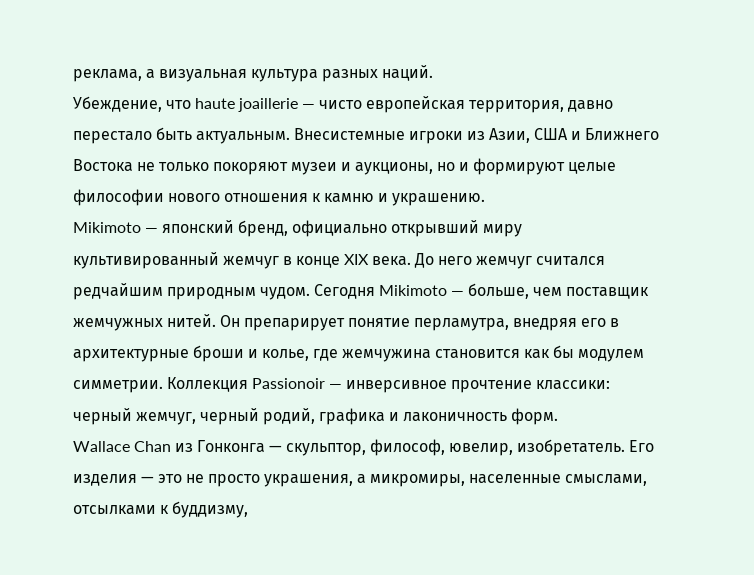реклама, а визуальная культура разных наций.
Убеждение, что haute joaillerie — чисто европейская территория, давно перестало быть актуальным. Внесистемные игроки из Азии, США и Ближнего Востока не только покоряют музеи и аукционы, но и формируют целые философии нового отношения к камню и украшению.
Mikimoto — японский бренд, официально открывший миру культивированный жемчуг в конце XIX века. До него жемчуг считался редчайшим природным чудом. Сегодня Mikimoto — больше, чем поставщик жемчужных нитей. Он препарирует понятие перламутра, внедряя его в архитектурные броши и колье, где жемчужина становится как бы модулем симметрии. Коллекция Passionoir — инверсивное прочтение классики: черный жемчуг, черный родий, графика и лаконичность форм.
Wallace Chan из Гонконга — скульптор, философ, ювелир, изобретатель. Его изделия — это не просто украшения, а микромиры, населенные смыслами, отсылками к буддизму,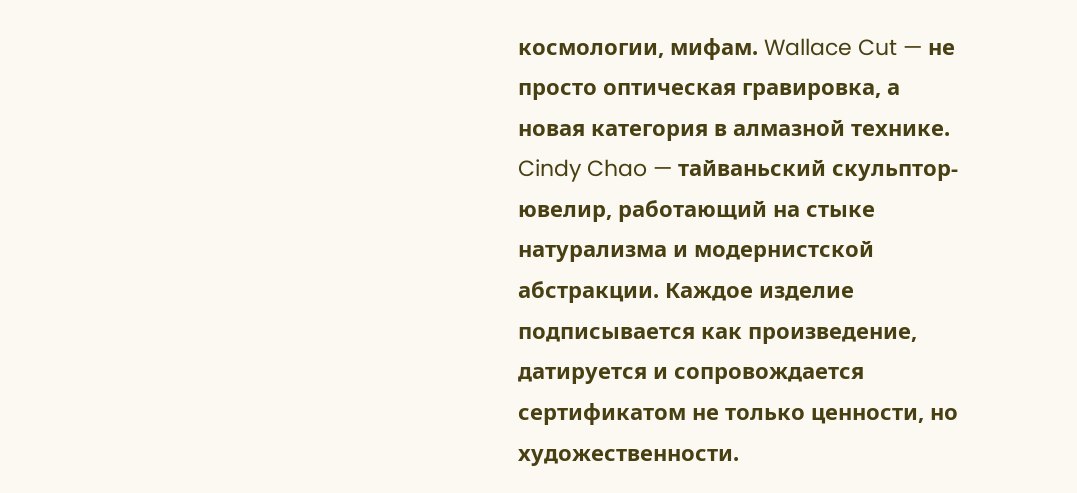космологии, мифам. Wallace Cut — не просто оптическая гравировка, а новая категория в алмазной технике.
Cindy Chao — тайваньский скульптор-ювелир, работающий на стыке натурализма и модернистской абстракции. Каждое изделие подписывается как произведение, датируется и сопровождается сертификатом не только ценности, но художественности.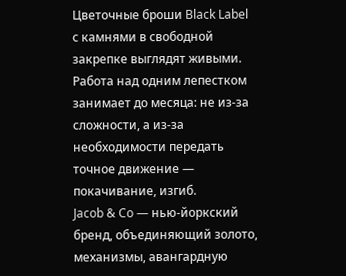Цветочные броши Black Label с камнями в свободной закрепке выглядят живыми. Работа над одним лепестком занимает до месяца: не из-за сложности, а из-за необходимости передать точное движение — покачивание, изгиб.
Jacob & Co — нью-йоркский бренд, объединяющий золото, механизмы, авангардную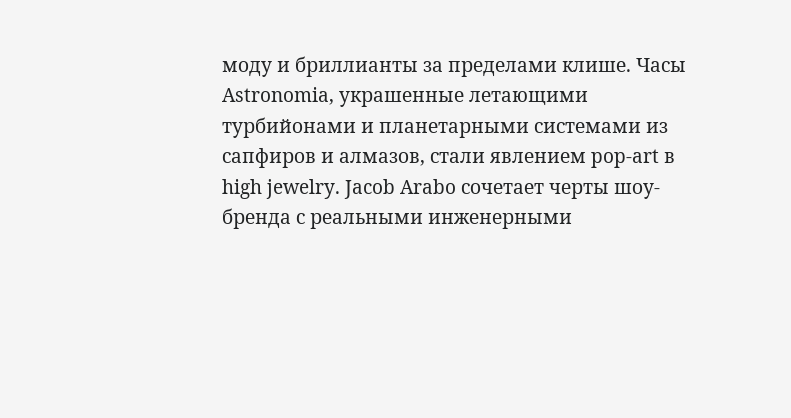моду и бриллианты за пределами клише. Часы Astronomia, украшенные летающими турбийонами и планетарными системами из сапфиров и алмазов, стали явлением pop-art в high jewelry. Jacob Arabo сочетает черты шоу-бренда с реальными инженерными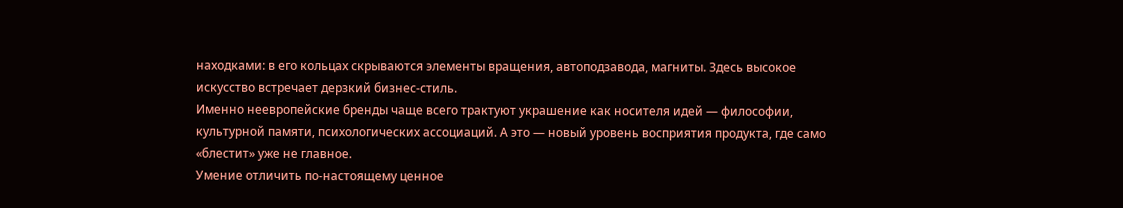находками: в его кольцах скрываются элементы вращения, автоподзавода, магниты. Здесь высокое искусство встречает дерзкий бизнес-стиль.
Именно неевропейские бренды чаще всего трактуют украшение как носителя идей — философии, культурной памяти, психологических ассоциаций. А это — новый уровень восприятия продукта, где само «блестит» уже не главное.
Умение отличить по-настоящему ценное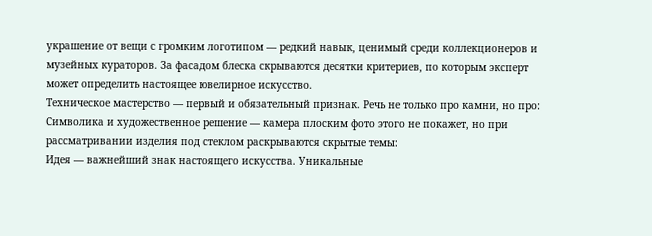украшение от вещи с громким логотипом — редкий навык, ценимый среди коллекционеров и музейных кураторов. За фасадом блеска скрываются десятки критериев, по которым эксперт может определить настоящее ювелирное искусство.
Техническое мастерство — первый и обязательный признак. Речь не только про камни, но про:
Символика и художественное решение — камера плоским фото этого не покажет, но при рассматривании изделия под стеклом раскрываются скрытые темы:
Идея — важнейший знак настоящего искусства. Уникальные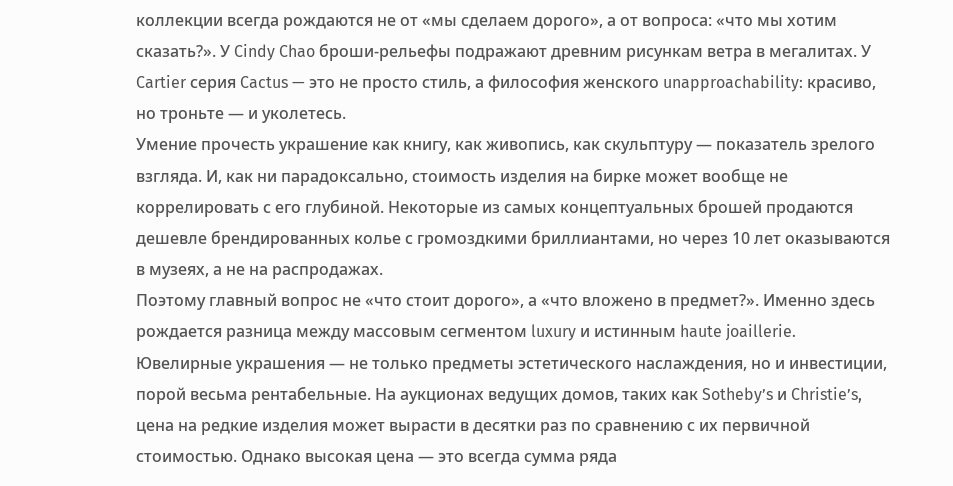коллекции всегда рождаются не от «мы сделаем дорого», а от вопроса: «что мы хотим сказать?». У Cindy Chao броши-рельефы подражают древним рисункам ветра в мегалитах. У Cartier серия Cactus — это не просто стиль, а философия женского unapproachability: красиво, но троньте — и уколетесь.
Умение прочесть украшение как книгу, как живопись, как скульптуру — показатель зрелого взгляда. И, как ни парадоксально, стоимость изделия на бирке может вообще не коррелировать с его глубиной. Некоторые из самых концептуальных брошей продаются дешевле брендированных колье с громоздкими бриллиантами, но через 10 лет оказываются в музеях, а не на распродажах.
Поэтому главный вопрос не «что стоит дорого», а «что вложено в предмет?». Именно здесь рождается разница между массовым сегментом luxury и истинным haute joaillerie.
Ювелирные украшения — не только предметы эстетического наслаждения, но и инвестиции, порой весьма рентабельные. На аукционах ведущих домов, таких как Sotheby’s и Christie’s, цена на редкие изделия может вырасти в десятки раз по сравнению с их первичной стоимостью. Однако высокая цена — это всегда сумма ряда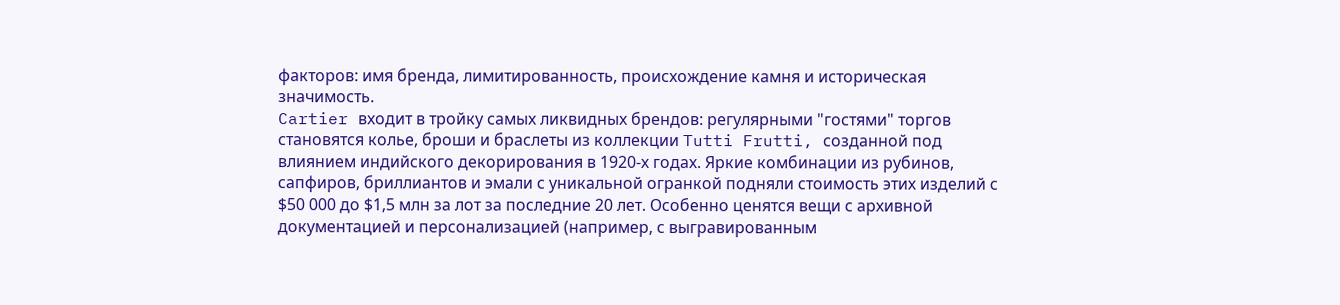факторов: имя бренда, лимитированность, происхождение камня и историческая значимость.
Cartier входит в тройку самых ликвидных брендов: регулярными "гостями" торгов становятся колье, броши и браслеты из коллекции Tutti Frutti, созданной под влиянием индийского декорирования в 1920-х годах. Яркие комбинации из рубинов, сапфиров, бриллиантов и эмали с уникальной огранкой подняли стоимость этих изделий с $50 000 до $1,5 млн за лот за последние 20 лет. Особенно ценятся вещи с архивной документацией и персонализацией (например, с выгравированным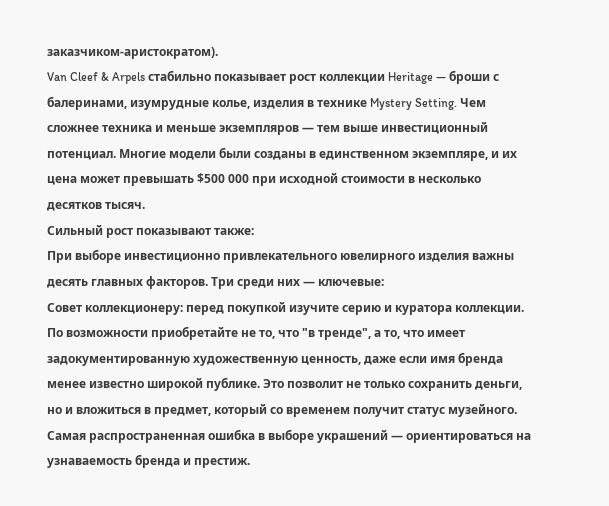заказчиком-аристократом).
Van Cleef & Arpels стабильно показывает рост коллекции Heritage — броши с балеринами, изумрудные колье, изделия в технике Mystery Setting. Чем сложнее техника и меньше экземпляров — тем выше инвестиционный потенциал. Многие модели были созданы в единственном экземпляре, и их цена может превышать $500 000 при исходной стоимости в несколько десятков тысяч.
Сильный рост показывают также:
При выборе инвестиционно привлекательного ювелирного изделия важны десять главных факторов. Три среди них — ключевые:
Совет коллекционеру: перед покупкой изучите серию и куратора коллекции. По возможности приобретайте не то, что "в тренде", а то, что имеет задокументированную художественную ценность, даже если имя бренда менее известно широкой публике. Это позволит не только сохранить деньги, но и вложиться в предмет, который со временем получит статус музейного.
Самая распространенная ошибка в выборе украшений — ориентироваться на узнаваемость бренда и престиж.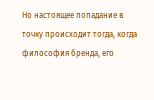Но настоящее попадание в точку происходит тогда, когда философия бренда, его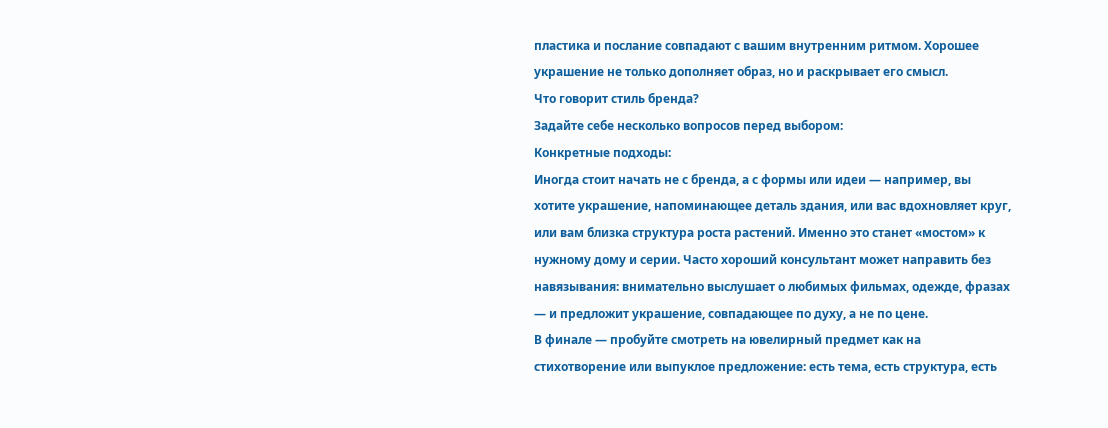пластика и послание совпадают с вашим внутренним ритмом. Хорошее украшение не только дополняет образ, но и раскрывает его смысл.
Что говорит стиль бренда?
Задайте себе несколько вопросов перед выбором:
Конкретные подходы:
Иногда стоит начать не с бренда, а с формы или идеи — например, вы хотите украшение, напоминающее деталь здания, или вас вдохновляет круг, или вам близка структура роста растений. Именно это станет «мостом» к нужному дому и серии. Часто хороший консультант может направить без навязывания: внимательно выслушает о любимых фильмах, одежде, фразах — и предложит украшение, совпадающее по духу, а не по цене.
В финале — пробуйте смотреть на ювелирный предмет как на стихотворение или выпуклое предложение: есть тема, есть структура, есть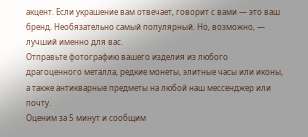акцент. Если украшение вам отвечает, говорит с вами — это ваш бренд. Необязательно самый популярный. Но, возможно, — лучший именно для вас.
Отправьте фотографию вашего изделия из любого драгоценного металла, редкие монеты, элитные часы или иконы, а также антикварные предметы на любой наш мессенджер или почту.
Оценим за 5 минут и сообщим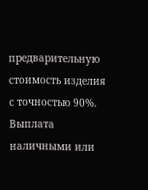предварительную стоимость изделия с точностью 90%. Выплата наличными или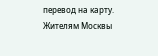перевод на карту. Жителям Москвы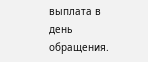выплата в день обращения.